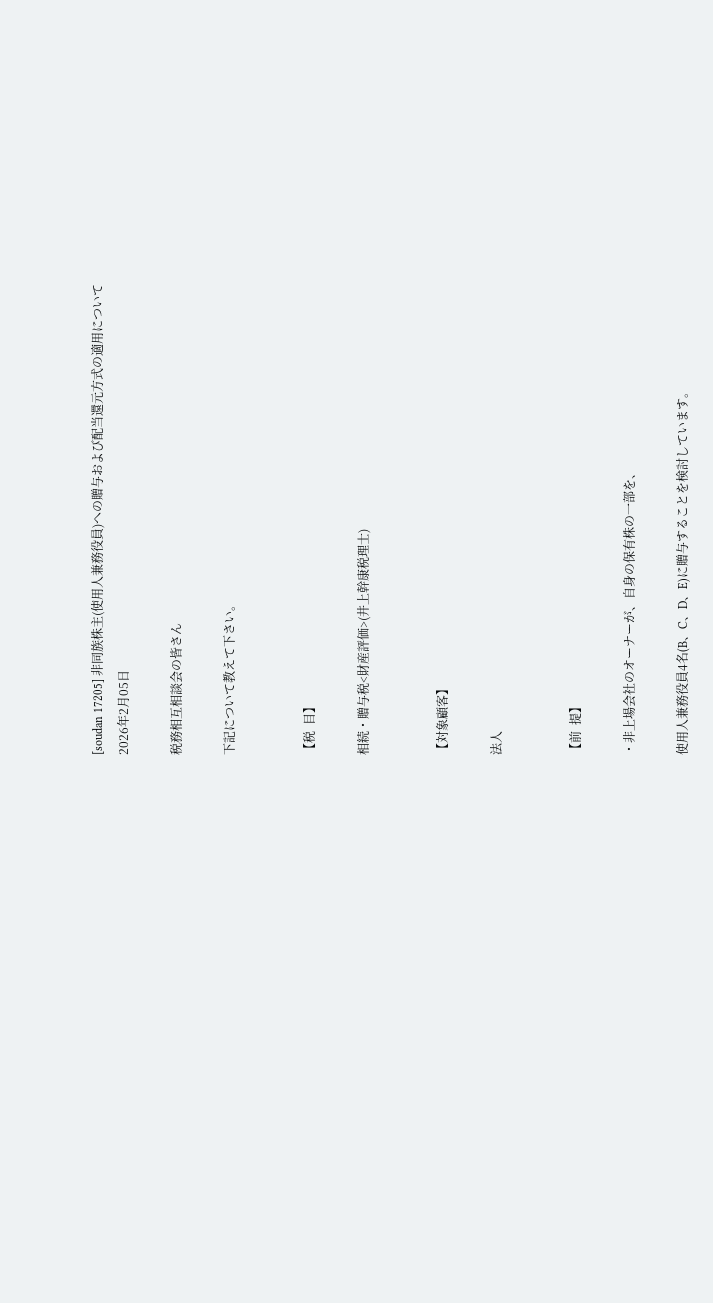[soudan 17205] 非同族株主(使用人兼務役員)への贈与および配当還元方式の適用について
2026年2月05日

税務相互相談会の皆さん

下記について教えて下さい。


【税  目】

相続・贈与税<財産評価>(井上幹康税理士)


【対象顧客】

法人


【前  提】

・非上場会社のオーナーが、自身の保有株の一部を、

使用人兼務役員4名(B、C、D、E)に贈与することを検討しています。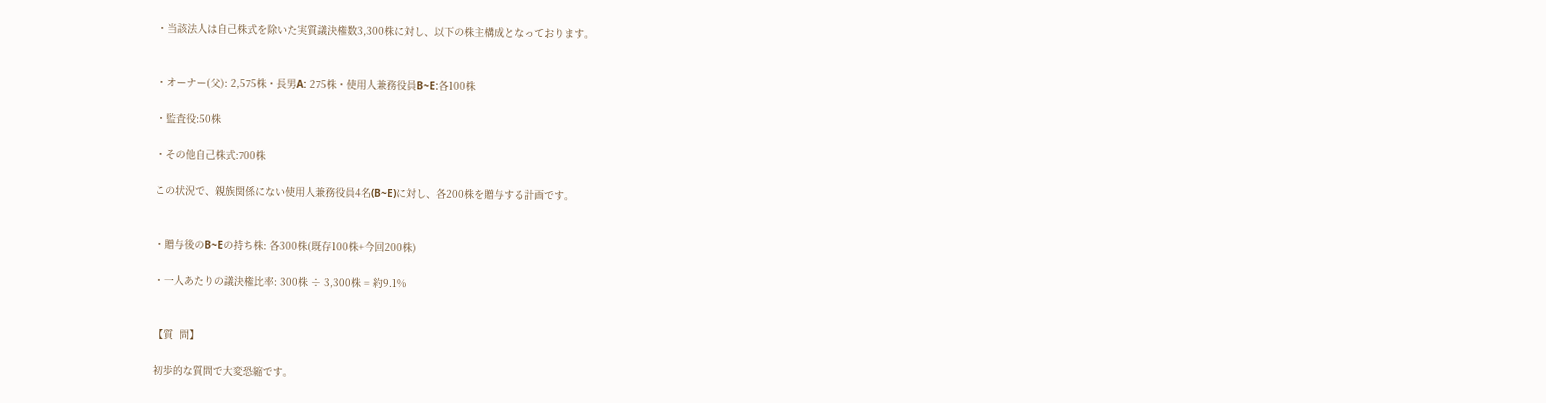・当該法人は自己株式を除いた実質議決権数3,300株に対し、以下の株主構成となっております。


・オーナー(父): 2,575株・長男A: 275株・使用人兼務役員B~E:各100株

・監査役:50株

・その他自己株式:700株

この状況で、親族関係にない使用人兼務役員4名(B~E)に対し、各200株を贈与する計画です。


・贈与後のB~Eの持ち株: 各300株(既存100株+今回200株)

・一人あたりの議決権比率: 300株 ÷ 3,300株 = 約9.1%


【質  問】

初歩的な質問で大変恐縮です。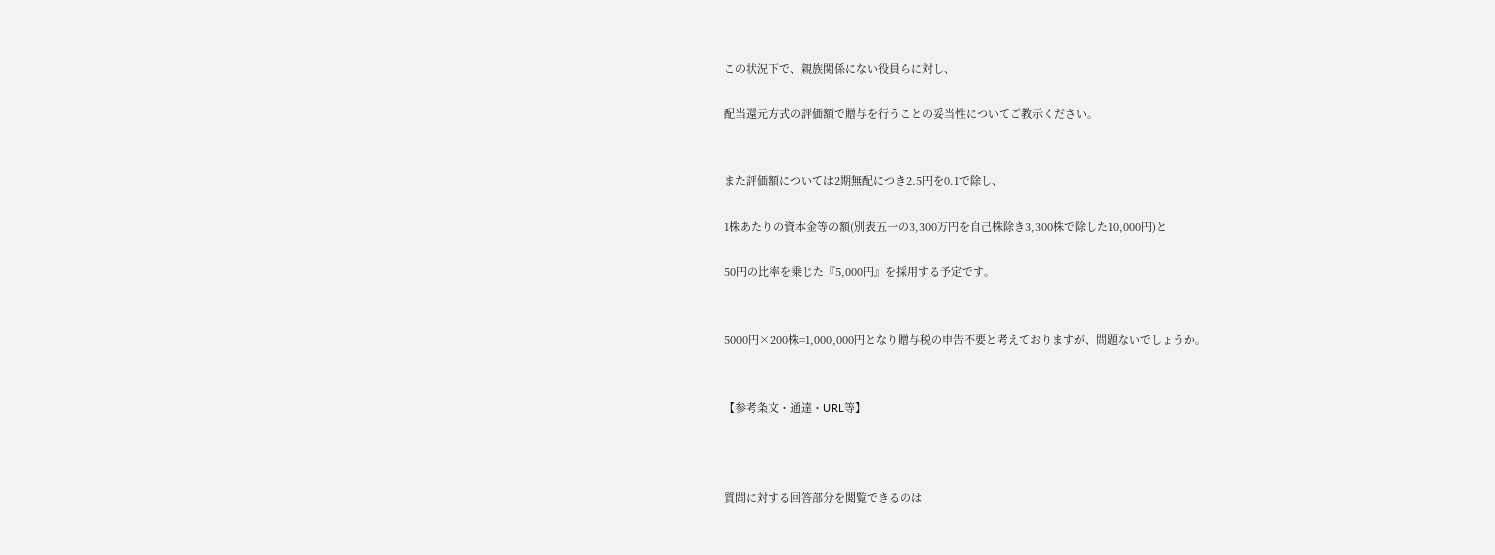この状況下で、親族関係にない役員らに対し、

配当還元方式の評価額で贈与を行うことの妥当性についてご教示ください。


また評価額については2期無配につき2.5円を0.1で除し、

1株あたりの資本金等の額(別表五一の3,300万円を自己株除き3,300株で除した10,000円)と

50円の比率を乗じた『5,000円』を採用する予定です。


5000円×200株=1,000,000円となり贈与税の申告不要と考えておりますが、問題ないでしょうか。


【参考条文・通達・URL等】



質問に対する回答部分を閲覧できるのは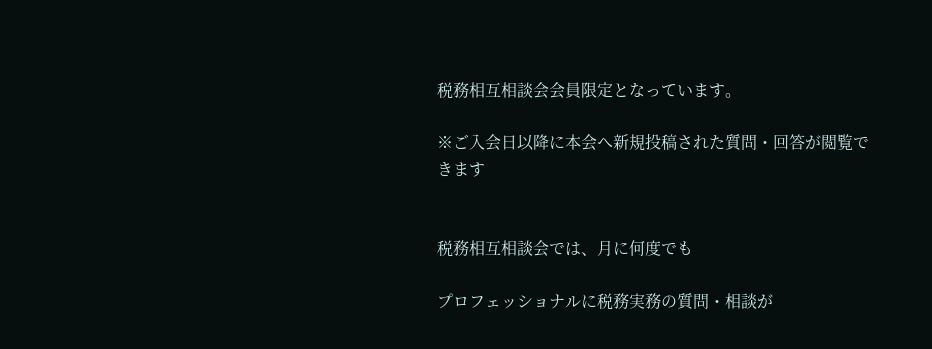税務相互相談会会員限定となっています。

※ご入会日以降に本会へ新規投稿された質問・回答が閲覧できます


税務相互相談会では、月に何度でも

プロフェッショナルに税務実務の質問・相談が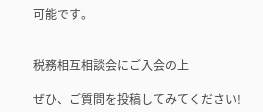可能です。


税務相互相談会にご入会の上

ぜひ、ご質問を投稿してみてください!